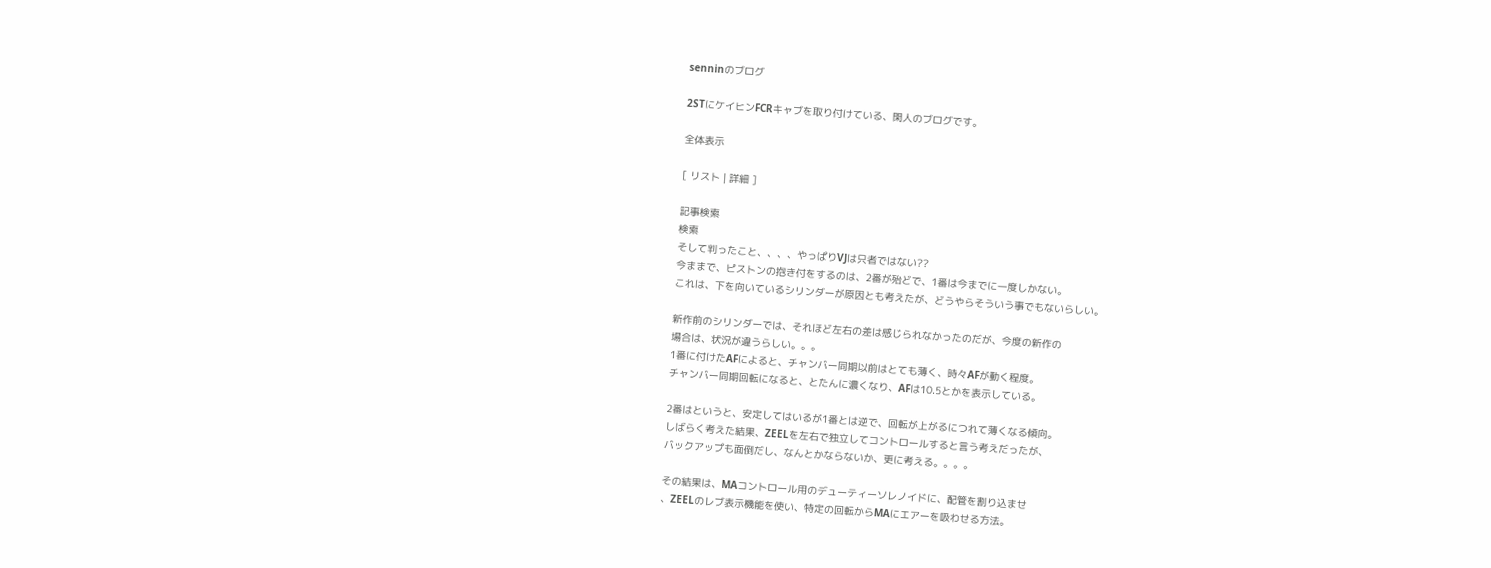senninのブログ

2STにケイヒンFCRキャブを取り付けている、閑人のブログです。

全体表示

[ リスト | 詳細 ]

記事検索
検索
そして判ったこと、、、、やっぱりVJは只者ではない??
今ままで、ピストンの抱き付をするのは、2番が殆どで、1番は今までに一度しかない。
これは、下を向いているシリンダーが原因とも考えたが、どうやらそういう事でもないらしい。

新作前のシリンダーでは、それほど左右の差は感じられなかったのだが、今度の新作の
場合は、状況が違うらしい。。。
1番に付けたAFによると、チャンバー同期以前はとても薄く、時々AFが動く程度。
チャンバー同期回転になると、とたんに濃くなり、AFは10.5とかを表示している。

2番はというと、安定してはいるが1番とは逆で、回転が上がるにつれて薄くなる傾向。
しばらく考えた結果、ZEELを左右で独立してコントロールすると言う考えだったが、
バックアップも面倒だし、なんとかならないか、更に考える。。。。

その結果は、MAコントロール用のデューティーソレノイドに、配管を割り込ませ
、ZEELのレブ表示機能を使い、特定の回転からMAにエアーを吸わせる方法。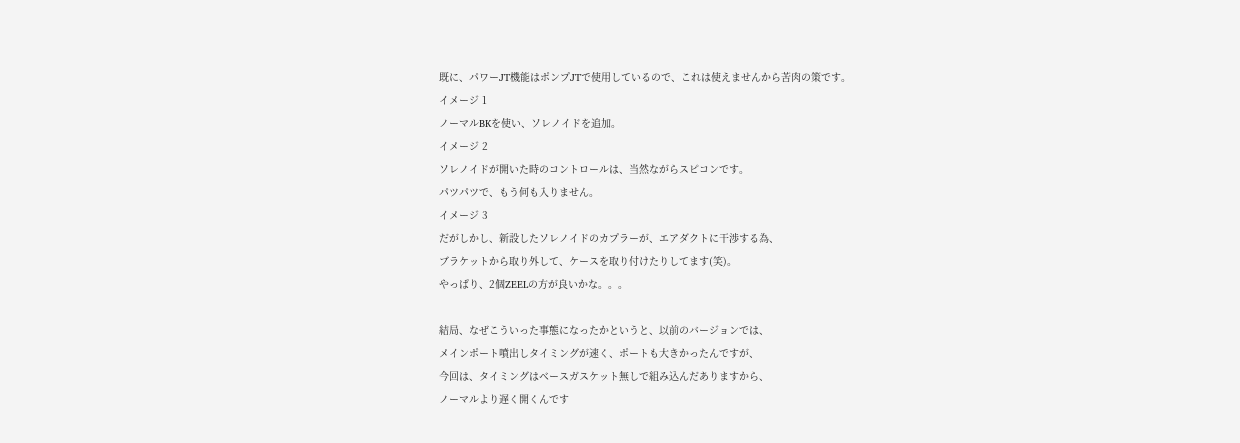既に、パワーJT機能はポンプJTで使用しているので、これは使えませんから苦肉の策です。
イメージ 1
ノーマルBKを使い、ソレノイドを追加。
イメージ 2
ソレノイドが開いた時のコントロールは、当然ながらスピコンです。
パツパツで、もう何も入りません。
イメージ 3
だがしかし、新設したソレノイドのカプラーが、エアダクトに干渉する為、
ブラケットから取り外して、ケースを取り付けたりしてます(笑)。
やっぱり、2個ZEELの方が良いかな。。。

結局、なぜこういった事態になったかというと、以前のバージョンでは、
メインポート噴出しタイミングが速く、ポートも大きかったんですが、
今回は、タイミングはベースガスケット無しで組み込んだありますから、
ノーマルより遅く開くんです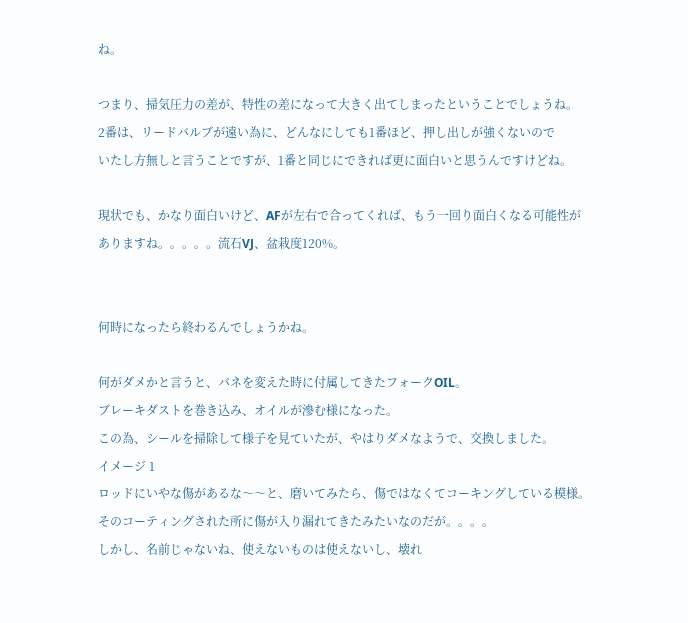ね。

つまり、掃気圧力の差が、特性の差になって大きく出てしまったということでしょうね。
2番は、リードバルブが遠い為に、どんなにしても1番ほど、押し出しが強くないので
いたし方無しと言うことですが、1番と同じにできれば更に面白いと思うんですけどね。

現状でも、かなり面白いけど、AFが左右で合ってくれば、もう一回り面白くなる可能性が
ありますね。。。。。流石VJ、盆栽度120%。


何時になったら終わるんでしょうかね。

何がダメかと言うと、バネを変えた時に付属してきたフォークOIL。
ブレーキダストを巻き込み、オイルが滲む様になった。
この為、シールを掃除して様子を見ていたが、やはりダメなようで、交換しました。
イメージ 1
ロッドにいやな傷があるな〜〜と、磨いてみたら、傷ではなくてコーキングしている模様。
そのコーティングされた所に傷が入り漏れてきたみたいなのだが。。。。
しかし、名前じゃないね、使えないものは使えないし、壊れ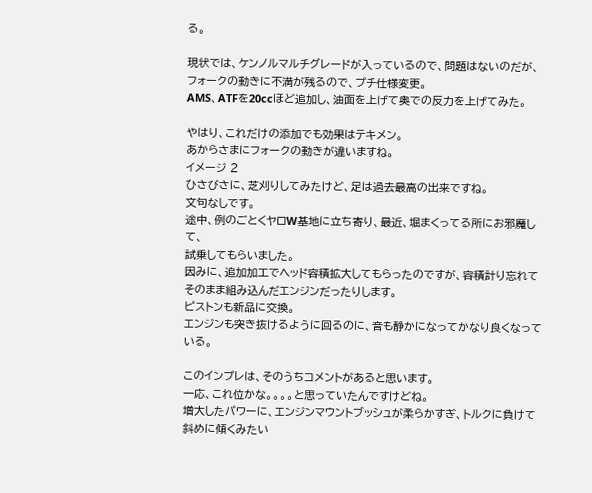る。

現状では、ケンノルマルチグレードが入っているので、問題はないのだが、
フォークの動きに不満が残るので、プチ仕様変更。
AMS、ATFを20ccほど追加し、油面を上げて奥での反力を上げてみた。

やはり、これだけの添加でも効果はテキメン。
あからさまにフォークの動きが違いますね。
イメージ 2
ひさびさに、芝刈りしてみたけど、足は過去最高の出来ですね。
文句なしです。
途中、例のごとくヤロW基地に立ち寄り、最近、堀まくってる所にお邪魔して、
試乗してもらいました。
因みに、追加加工でヘッド容積拡大してもらったのですが、容積計り忘れて
そのまま組み込んだエンジンだったりします。
ピストンも新品に交換。
エンジンも突き抜けるように回るのに、音も静かになってかなり良くなっている。

このインプレは、そのうちコメントがあると思います。
一応、これ位かな。。。。と思っていたんですけどね。
増大したパワーに、エンジンマウントブッシュが柔らかすぎ、トルクに負けて
斜めに傾くみたい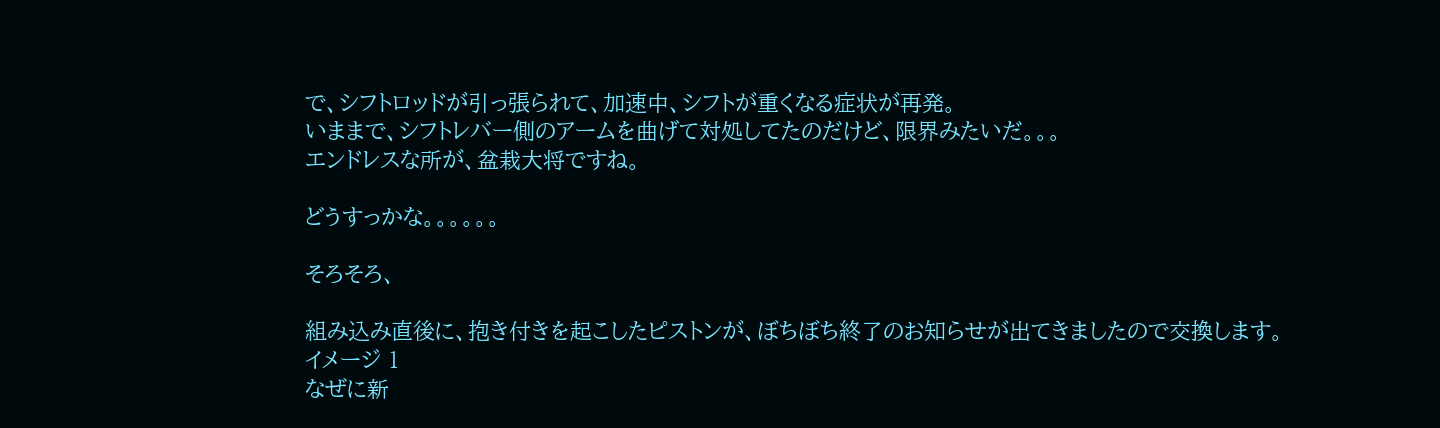で、シフトロッドが引っ張られて、加速中、シフトが重くなる症状が再発。
いままで、シフトレバー側のアームを曲げて対処してたのだけど、限界みたいだ。。。
エンドレスな所が、盆栽大将ですね。

どうすっかな。。。。。。

そろそろ、

組み込み直後に、抱き付きを起こしたピストンが、ぼちぼち終了のお知らせが出てきましたので交換します。
イメージ 1
なぜに新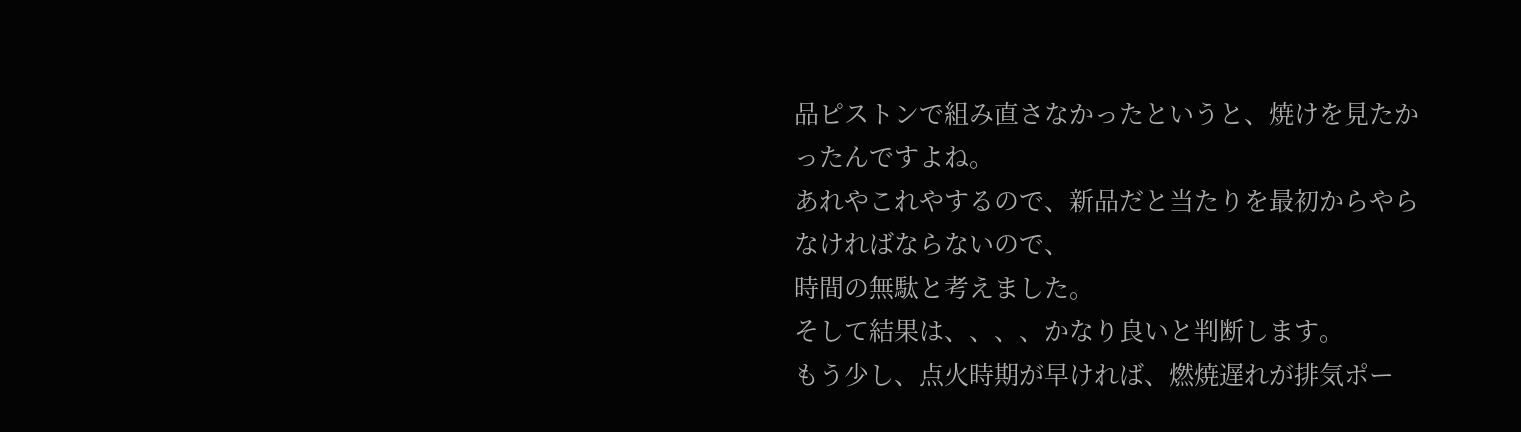品ピストンで組み直さなかったというと、焼けを見たかったんですよね。
あれやこれやするので、新品だと当たりを最初からやらなければならないので、
時間の無駄と考えました。
そして結果は、、、、かなり良いと判断します。
もう少し、点火時期が早ければ、燃焼遅れが排気ポー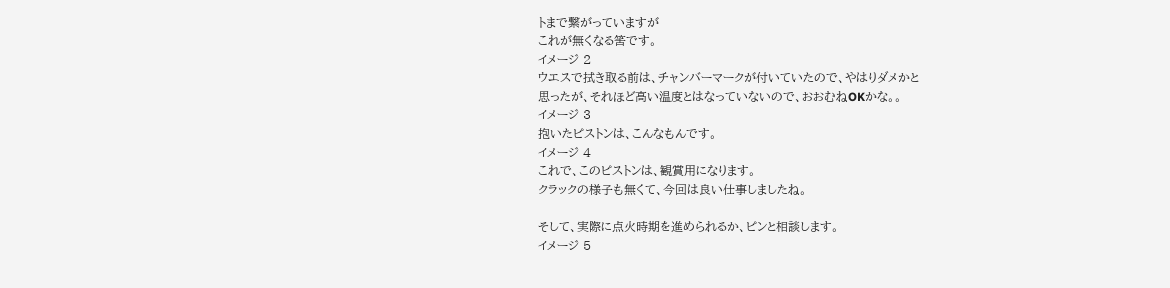トまで繋がっていますが
これが無くなる筈です。
イメージ 2
ウエスで拭き取る前は、チャンバーマークが付いていたので、やはりダメかと
思ったが、それほど高い温度とはなっていないので、おおむねOKかな。。
イメージ 3
抱いたピストンは、こんなもんです。
イメージ 4
これで、このピストンは、観賞用になります。
クラックの様子も無くて、今回は良い仕事しましたね。

そして、実際に点火時期を進められるか、ピンと相談します。
イメージ 5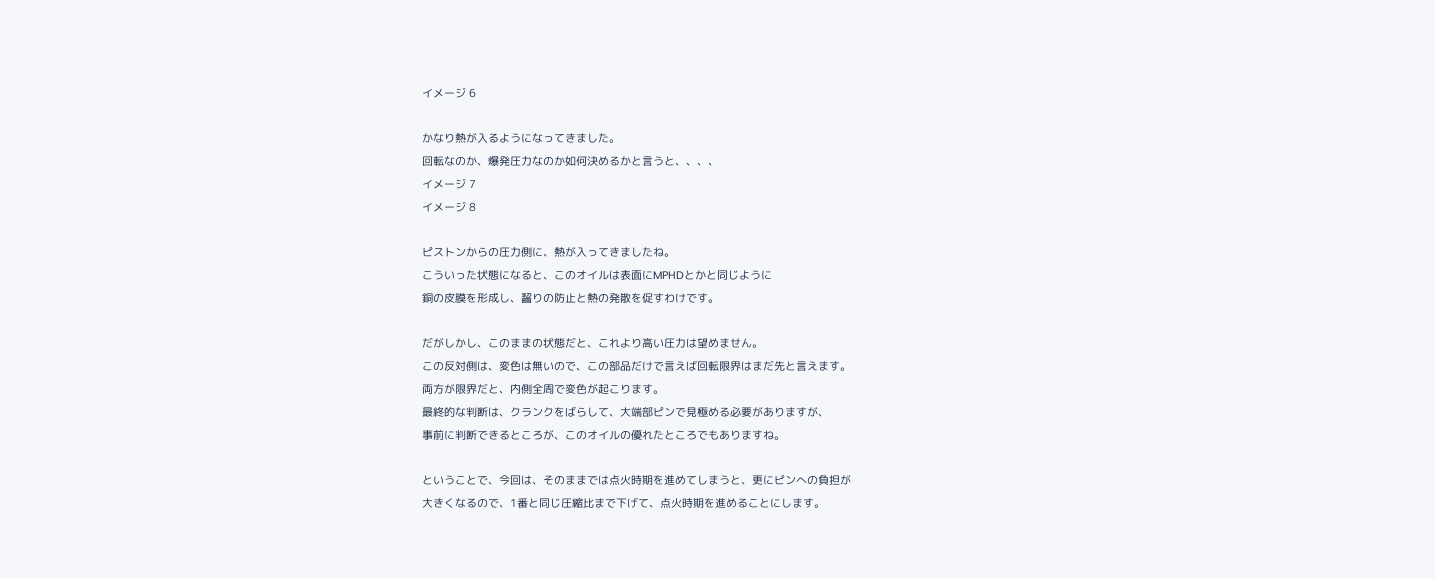イメージ 6

かなり熱が入るようになってきました。
回転なのか、爆発圧力なのか如何決めるかと言うと、、、、
イメージ 7
イメージ 8

ピストンからの圧力側に、熱が入ってきましたね。
こういった状態になると、このオイルは表面にMPHDとかと同じように
銅の皮膜を形成し、齧りの防止と熱の発散を促すわけです。

だがしかし、このままの状態だと、これより高い圧力は望めません。
この反対側は、変色は無いので、この部品だけで言えば回転限界はまだ先と言えます。
両方が限界だと、内側全周で変色が起こります。
最終的な判断は、クランクをばらして、大端部ピンで見極める必要がありますが、
事前に判断できるところが、このオイルの優れたところでもありますね。

ということで、今回は、そのままでは点火時期を進めてしまうと、更にピンへの負担が
大きくなるので、1番と同じ圧縮比まで下げて、点火時期を進めることにします。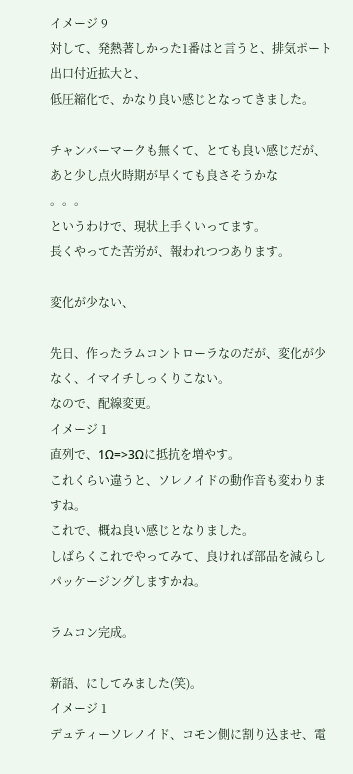イメージ 9
対して、発熱著しかった1番はと言うと、排気ポート出口付近拡大と、
低圧縮化で、かなり良い感じとなってきました。

チャンバーマークも無くて、とても良い感じだが、あと少し点火時期が早くても良さそうかな
。。。
というわけで、現状上手くいってます。
長くやってた苦労が、報われつつあります。

変化が少ない、

先日、作ったラムコントローラなのだが、変化が少なく、イマイチしっくりこない。
なので、配線変更。
イメージ 1
直列で、1Ω=>3Ωに抵抗を増やす。
これくらい違うと、ソレノイドの動作音も変わりますね。
これで、概ね良い感じとなりました。
しばらくこれでやってみて、良ければ部品を減らしパッケージングしますかね。

ラムコン完成。

新語、にしてみました(笑)。
イメージ 1
デュティーソレノイド、コモン側に割り込ませ、電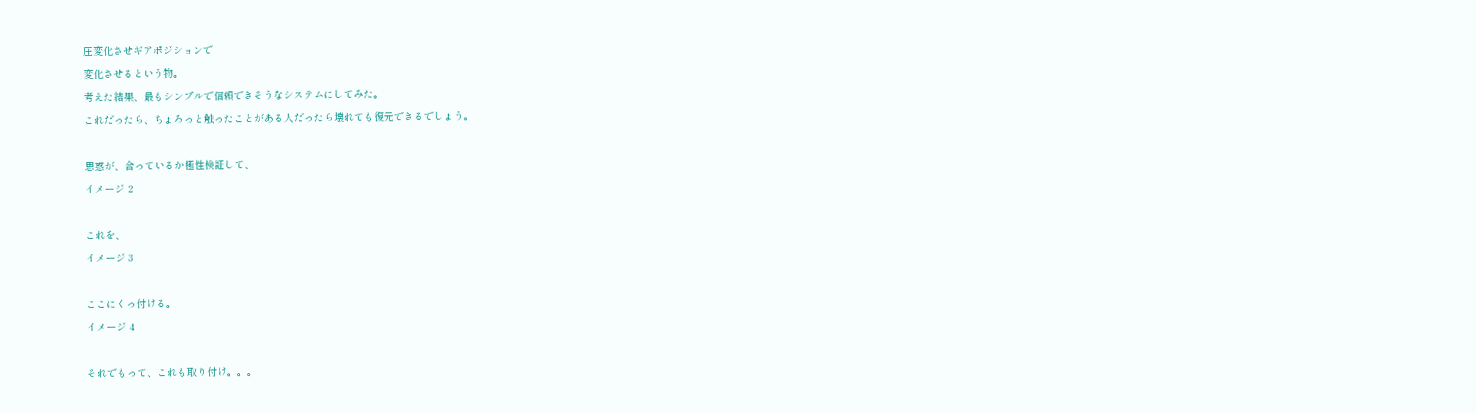圧変化させギアポジションで
変化させるという物。
考えた結果、最もシンプルで信頼できそうなシステムにしてみた。
これだったら、ちょろっと触ったことがある人だったら壊れても復元できるでしょう。

思惑が、合っているか極性検証して、
イメージ 2

これを、
イメージ 3

ここにくっ付ける。
イメージ 4

それでもって、これも取り付け。。。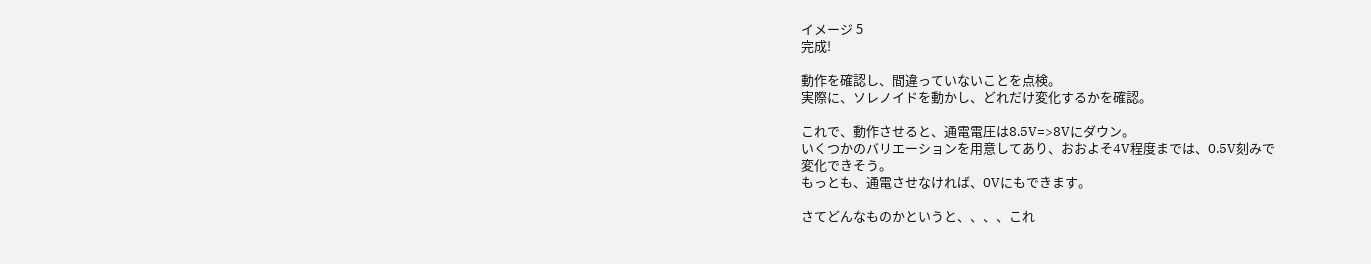イメージ 5
完成!

動作を確認し、間違っていないことを点検。
実際に、ソレノイドを動かし、どれだけ変化するかを確認。

これで、動作させると、通電電圧は8.5V=>8Vにダウン。
いくつかのバリエーションを用意してあり、おおよそ4V程度までは、0.5V刻みで
変化できそう。
もっとも、通電させなければ、0Vにもできます。

さてどんなものかというと、、、、これ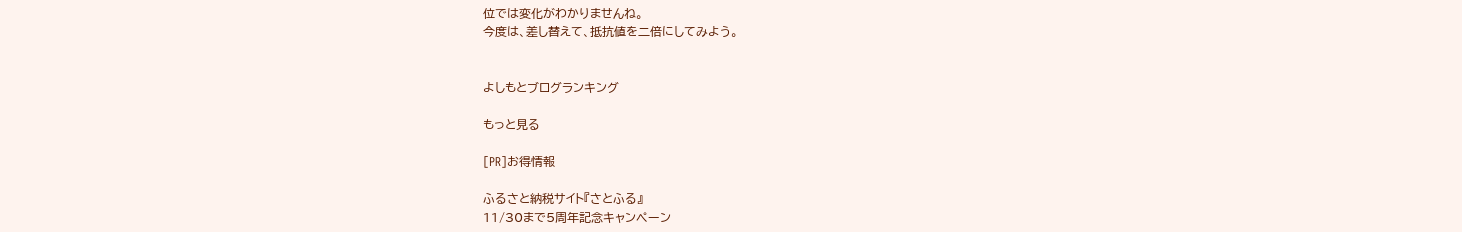位では変化がわかりませんね。
今度は、差し替えて、抵抗値を二倍にしてみよう。


よしもとブログランキング

もっと見る

[PR]お得情報

ふるさと納税サイト『さとふる』
11/30まで5周年記念キャンペーン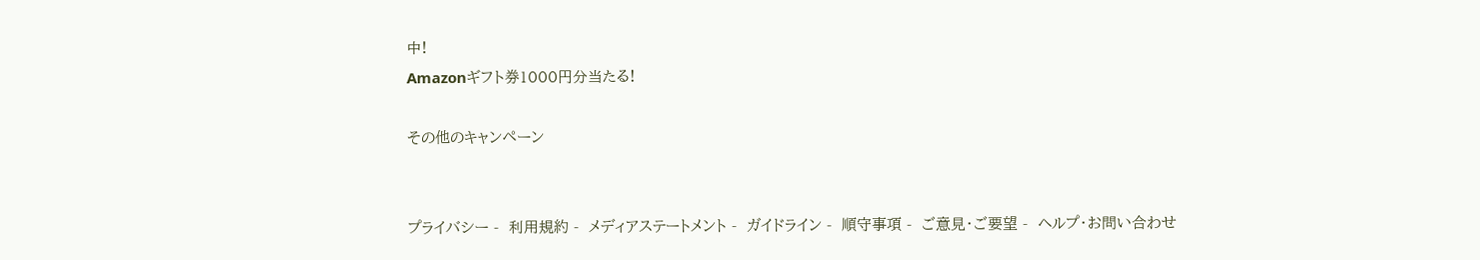中!
Amazonギフト券1000円分当たる!

その他のキャンペーン


プライバシー -  利用規約 -  メディアステートメント -  ガイドライン -  順守事項 -  ご意見・ご要望 -  ヘルプ・お問い合わせ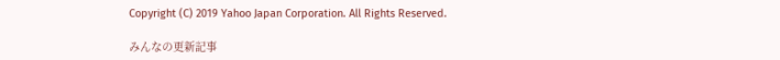Copyright (C) 2019 Yahoo Japan Corporation. All Rights Reserved.

みんなの更新記事